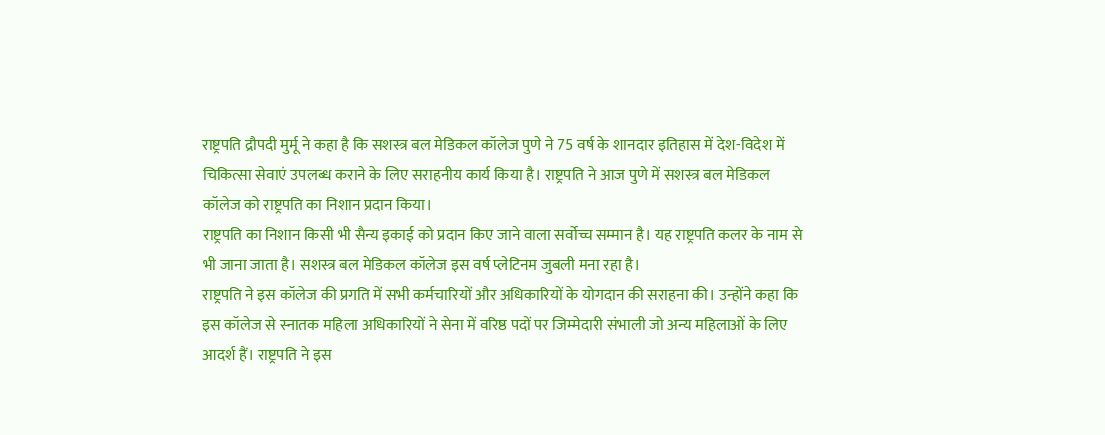राष्ट्रपति द्रौपदी मुर्मू ने कहा है कि सशस्त्र बल मेडिकल कॉलेज पुणे ने 75 वर्ष के शानदार इतिहास में देश-विदेश में चिकित्सा सेवाएं उपलब्ध कराने के लिए सराहनीय कार्य किया है। राष्ट्रपति ने आज पुणे में सशस्त्र बल मेडिकल कॉलेज को राष्ट्रपति का निशान प्रदान किया।
राष्ट्रपति का निशान किसी भी सैन्य इकाई को प्रदान किए जाने वाला सर्वोच्च सम्मान है। यह राष्ट्रपति कलर के नाम से भी जाना जाता है। सशस्त्र बल मेडिकल कॉलेज इस वर्ष प्लेटिनम जुबली मना रहा है।
राष्ट्रपति ने इस कॉलेज की प्रगति में सभी कर्मचारियों और अधिकारियों के योगदान की सराहना की। उन्होंने कहा कि इस कॉलेज से स्नातक महिला अधिकारियों ने सेना में वरिष्ठ पदों पर जिम्मेदारी संभाली जो अन्य महिलाओं के लिए आदर्श हैं। राष्ट्रपति ने इस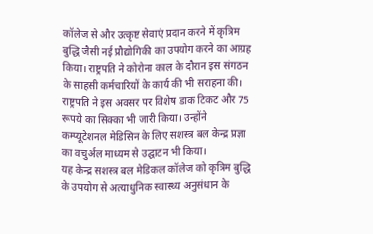कॉलेज से और उत्कृष्ट सेवाएं प्रदान करने में कृत्रिम बुद्धि जैसी नई प्रौद्योगिकी का उपयोग करने का आग्रह किया। राष्ट्रपति ने कोरोना काल के दौरान इस संगठन के साहसी कर्मचारियों के कार्य की भी सराहना की।
राष्ट्रपति ने इस अवसर पर विशेष डाक टिकट और 75 रूपये का सिक्का भी जारी किया। उन्होंने कम्प्यूटेशनल मेडिसिन के लिए सशस्त्र बल केन्द्र प्रज्ञा का वचुर्अल माध्यम से उद्घाटन भी किया।
यह केन्द्र सशस्त्र बल मेडिकल कॉलेज को कृत्रिम बुद्धि के उपयोग से अत्याधुनिक स्वास्थ्य अनुसंधान के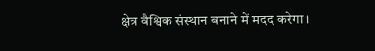क्षेत्र वैश्विक संस्थान बनाने में मदद करेगा।